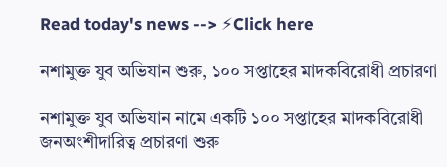Read today's news --> ⚡Click here

নশামুক্ত যুব অভিযান শুরু, ১০০ সপ্তাহের মাদকবিরোধী প্রচারণা

নশামুক্ত যুব অভিযান নামে একটি ১০০ সপ্তাহের মাদকবিরোধী জনঅংশীদারিত্ব প্রচারণা শুরু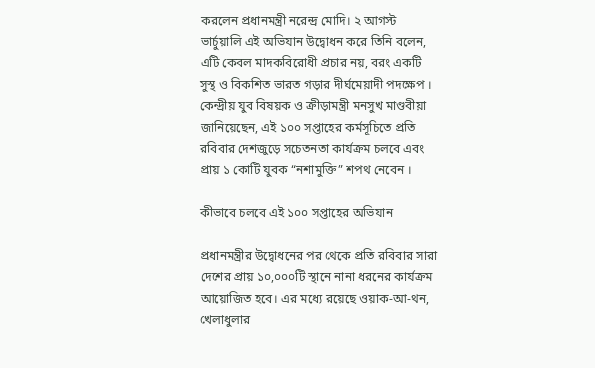করলেন প্রধানমন্ত্রী নরেন্দ্র মোদি। ২ আগস্ট ভার্চুয়ালি এই অভিযান উদ্বোধন করে তিনি বলেন, এটি কেবল মাদকবিরোধী প্রচার নয়, বরং একটি সুস্থ ও বিকশিত ভারত গড়ার দীর্ঘমেয়াদী পদক্ষেপ । কেন্দ্রীয় যুব বিষয়ক ও ক্রীড়ামন্ত্রী মনসুখ মাণ্ডবীয়া জানিয়েছেন, এই ১০০ সপ্তাহের কর্মসূচিতে প্রতি রবিবার দেশজুড়ে সচেতনতা কার্যক্রম চলবে এবং প্রায় ১ কোটি যুবক “নশামুক্তি” শপথ নেবেন ।

কীভাবে চলবে এই ১০০ সপ্তাহের অভিযান

প্রধানমন্ত্রীর উদ্বোধনের পর থেকে প্রতি রবিবার সারা দেশের প্রায় ১০,০০০টি স্থানে নানা ধরনের কার্যক্রম আয়োজিত হবে। এর মধ্যে রয়েছে ওয়াক-আ-থন, খেলাধুলার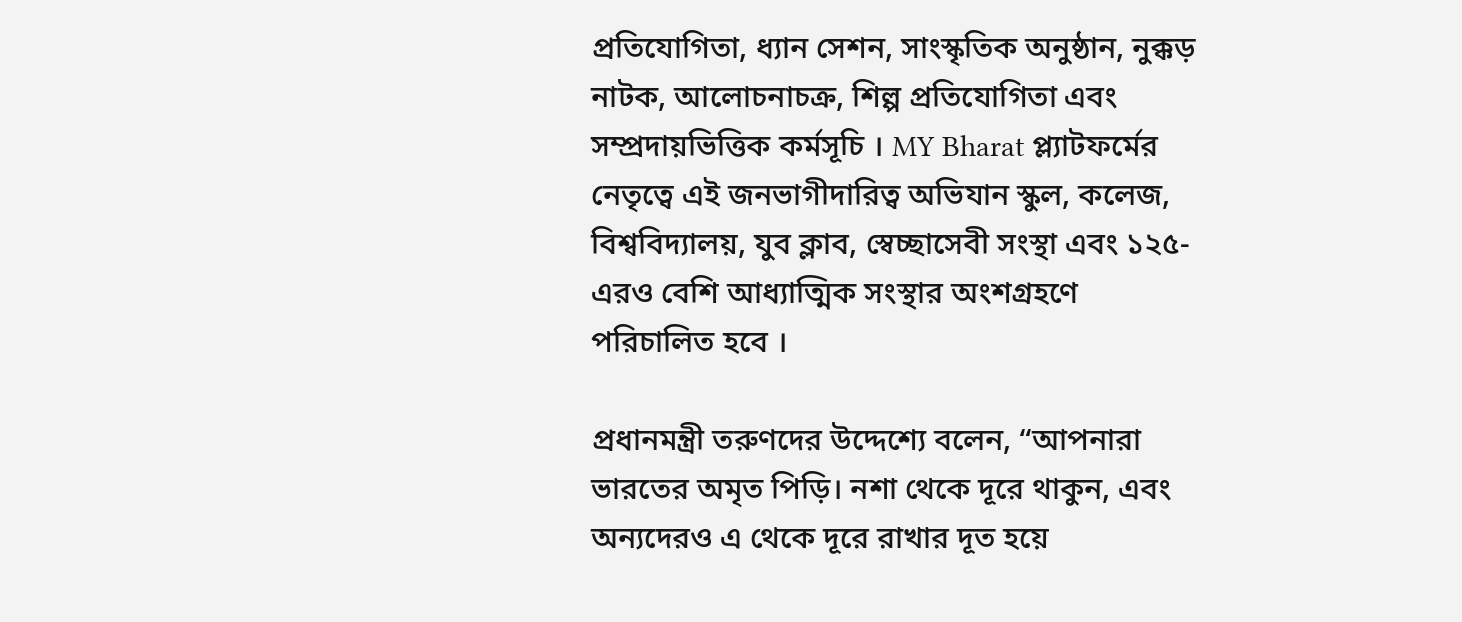প্রতিযোগিতা, ধ্যান সেশন, সাংস্কৃতিক অনুষ্ঠান, নুক্কড় নাটক, আলোচনাচক্র, শিল্প প্রতিযোগিতা এবং সম্প্রদায়ভিত্তিক কর্মসূচি । MY Bharat প্ল্যাটফর্মের নেতৃত্বে এই জনভাগীদারিত্ব অভিযান স্কুল, কলেজ, বিশ্ববিদ্যালয়, যুব ক্লাব, স্বেচ্ছাসেবী সংস্থা এবং ১২৫-এরও বেশি আধ্যাত্মিক সংস্থার অংশগ্রহণে পরিচালিত হবে ।

প্রধানমন্ত্রী তরুণদের উদ্দেশ্যে বলেন, “আপনারা ভারতের অমৃত পিড়ি। নশা থেকে দূরে থাকুন, এবং অন্যদেরও এ থেকে দূরে রাখার দূত হয়ে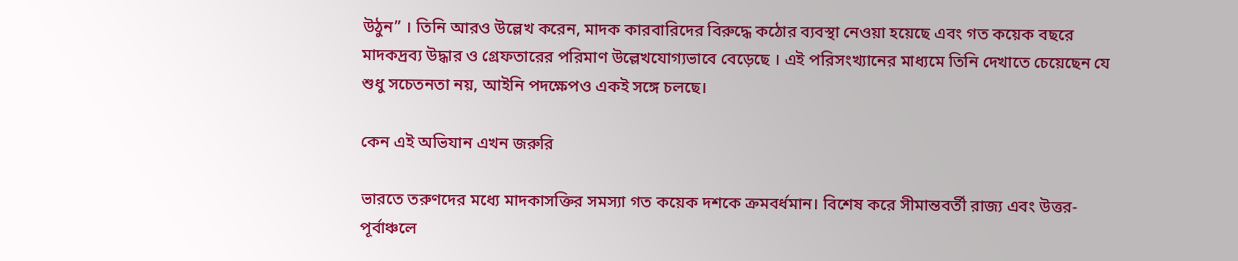উঠুন” । তিনি আরও উল্লেখ করেন, মাদক কারবারিদের বিরুদ্ধে কঠোর ব্যবস্থা নেওয়া হয়েছে এবং গত কয়েক বছরে মাদকদ্রব্য উদ্ধার ও গ্রেফতারের পরিমাণ উল্লেখযোগ্যভাবে বেড়েছে । এই পরিসংখ্যানের মাধ্যমে তিনি দেখাতে চেয়েছেন যে শুধু সচেতনতা নয়, আইনি পদক্ষেপও একই সঙ্গে চলছে।

কেন এই অভিযান এখন জরুরি

ভারতে তরুণদের মধ্যে মাদকাসক্তির সমস্যা গত কয়েক দশকে ক্রমবর্ধমান। বিশেষ করে সীমান্তবর্তী রাজ্য এবং উত্তর-পূর্বাঞ্চলে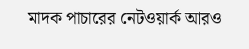মাদক পাচারের নেটওয়ার্ক আরও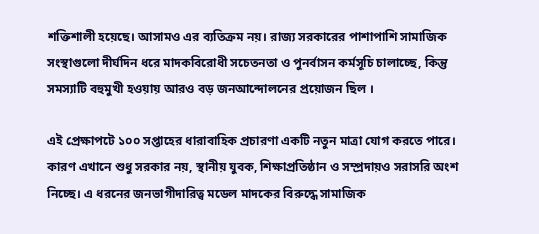শক্তিশালী হয়েছে। আসামও এর ব্যতিক্রম নয়। রাজ্য সরকারের পাশাপাশি সামাজিক সংস্থাগুলো দীর্ঘদিন ধরে মাদকবিরোধী সচেতনতা ও পুনর্বাসন কর্মসূচি চালাচ্ছে, কিন্তু সমস্যাটি বহুমুখী হওয়ায় আরও বড় জনআন্দোলনের প্রয়োজন ছিল ।

এই প্রেক্ষাপটে ১০০ সপ্তাহের ধারাবাহিক প্রচারণা একটি নতুন মাত্রা যোগ করতে পারে। কারণ এখানে শুধু সরকার নয়, স্থানীয় যুবক, শিক্ষাপ্রতিষ্ঠান ও সম্প্রদায়ও সরাসরি অংশ নিচ্ছে। এ ধরনের জনভাগীদারিত্ব মডেল মাদকের বিরুদ্ধে সামাজিক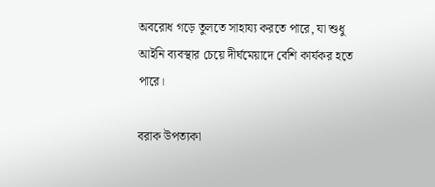অবরোধ গড়ে তুলতে সাহায্য করতে পারে, যা শুধু আইনি ব্যবস্থার চেয়ে দীর্ঘমেয়াদে বেশি কার্যকর হতে পারে।

বরাক উপত্যকা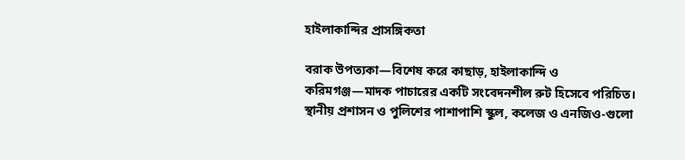হাইলাকান্দির প্রাসঙ্গিকতা

বরাক উপত্যকা—বিশেষ করে কাছাড়, হাইলাকান্দি ও করিমগঞ্জ—মাদক পাচারের একটি সংবেদনশীল রুট হিসেবে পরিচিত। স্থানীয় প্রশাসন ও পুলিশের পাশাপাশি স্কুল, কলেজ ও এনজিও-গুলো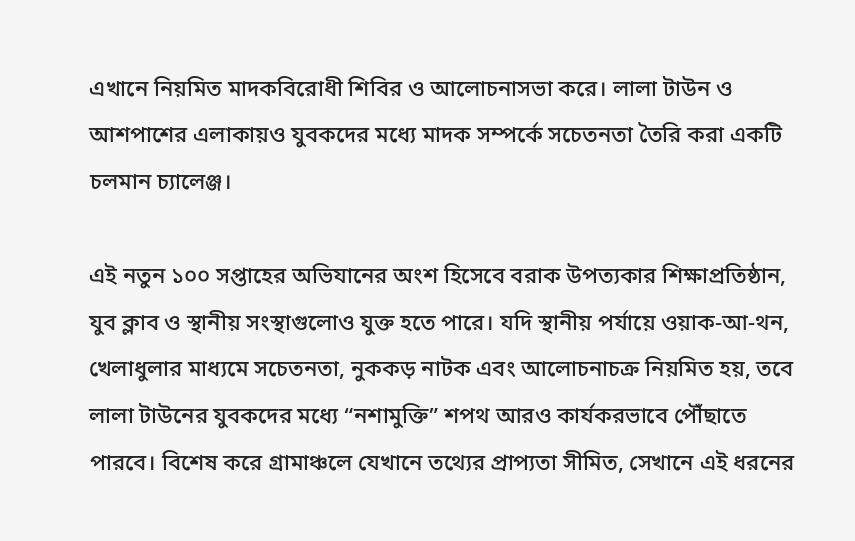এখানে নিয়মিত মাদকবিরোধী শিবির ও আলোচনাসভা করে। লালা টাউন ও আশপাশের এলাকায়ও যুবকদের মধ্যে মাদক সম্পর্কে সচেতনতা তৈরি করা একটি চলমান চ্যালেঞ্জ।

এই নতুন ১০০ সপ্তাহের অভিযানের অংশ হিসেবে বরাক উপত্যকার শিক্ষাপ্রতিষ্ঠান, যুব ক্লাব ও স্থানীয় সংস্থাগুলোও যুক্ত হতে পারে। যদি স্থানীয় পর্যায়ে ওয়াক-আ-থন, খেলাধুলার মাধ্যমে সচেতনতা, নুককড় নাটক এবং আলোচনাচক্র নিয়মিত হয়, তবে লালা টাউনের যুবকদের মধ্যে “নশামুক্তি” শপথ আরও কার্যকরভাবে পৌঁছাতে পারবে। বিশেষ করে গ্রামাঞ্চলে যেখানে তথ্যের প্রাপ্যতা সীমিত, সেখানে এই ধরনের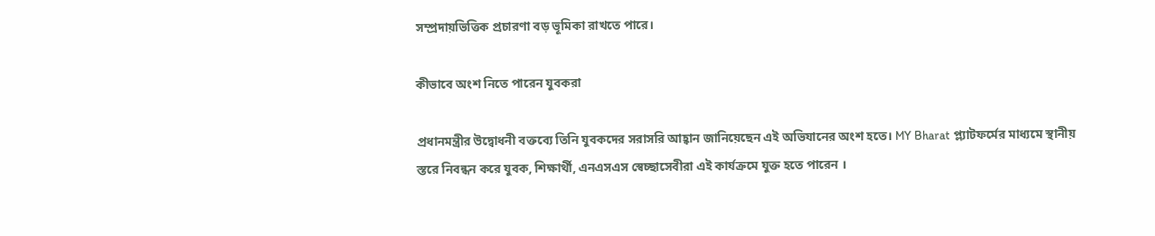সম্প্রদায়ভিত্তিক প্রচারণা বড় ভূমিকা রাখতে পারে।

কীভাবে অংশ নিতে পারেন যুবকরা

প্রধানমন্ত্রীর উদ্বোধনী বক্তব্যে তিনি যুবকদের সরাসরি আহ্বান জানিয়েছেন এই অভিযানের অংশ হতে। MY Bharat প্ল্যাটফর্মের মাধ্যমে স্থানীয় স্তরে নিবন্ধন করে যুবক, শিক্ষার্থী, এনএসএস স্বেচ্ছাসেবীরা এই কার্যক্রমে যুক্ত হতে পারেন ।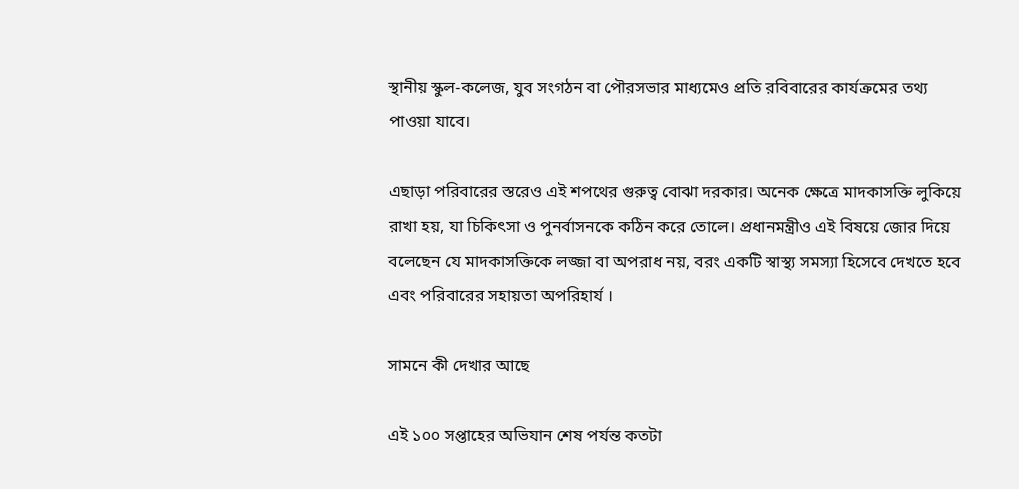স্থানীয় স্কুল-কলেজ, যুব সংগঠন বা পৌরসভার মাধ্যমেও প্রতি রবিবারের কার্যক্রমের তথ্য পাওয়া যাবে।

এছাড়া পরিবারের স্তরেও এই শপথের গুরুত্ব বোঝা দরকার। অনেক ক্ষেত্রে মাদকাসক্তি লুকিয়ে রাখা হয়, যা চিকিৎসা ও পুনর্বাসনকে কঠিন করে তোলে। প্রধানমন্ত্রীও এই বিষয়ে জোর দিয়ে বলেছেন যে মাদকাসক্তিকে লজ্জা বা অপরাধ নয়, বরং একটি স্বাস্থ্য সমস্যা হিসেবে দেখতে হবে এবং পরিবারের সহায়তা অপরিহার্য ।

সামনে কী দেখার আছে

এই ১০০ সপ্তাহের অভিযান শেষ পর্যন্ত কতটা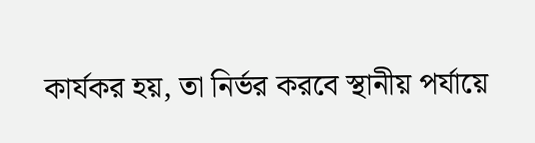কার্যকর হয়, তা নির্ভর করবে স্থানীয় পর্যায়ে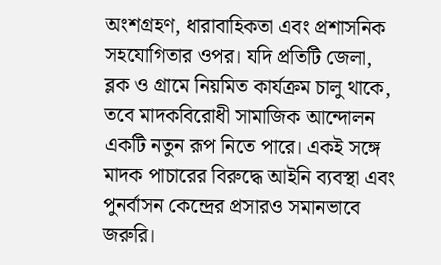অংশগ্রহণ, ধারাবাহিকতা এবং প্রশাসনিক সহযোগিতার ওপর। যদি প্রতিটি জেলা, ব্লক ও গ্রামে নিয়মিত কার্যক্রম চালু থাকে, তবে মাদকবিরোধী সামাজিক আন্দোলন একটি নতুন রূপ নিতে পারে। একই সঙ্গে মাদক পাচারের বিরুদ্ধে আইনি ব্যবস্থা এবং পুনর্বাসন কেন্দ্রের প্রসারও সমানভাবে জরুরি।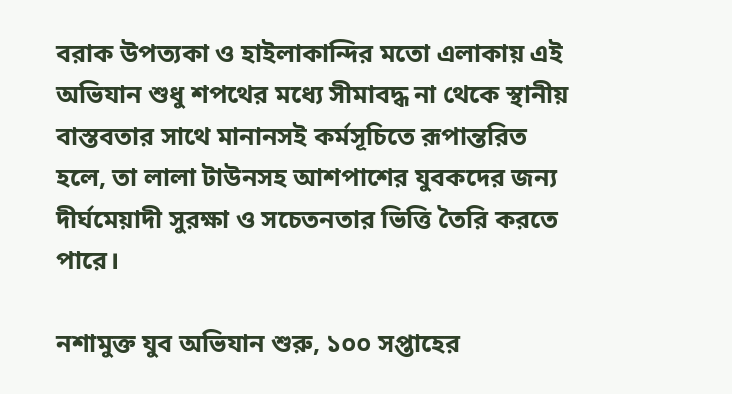বরাক উপত্যকা ও হাইলাকান্দির মতো এলাকায় এই অভিযান শুধু শপথের মধ্যে সীমাবদ্ধ না থেকে স্থানীয় বাস্তবতার সাথে মানানসই কর্মসূচিতে রূপান্তরিত হলে, তা লালা টাউনসহ আশপাশের যুবকদের জন্য দীর্ঘমেয়াদী সুরক্ষা ও সচেতনতার ভিত্তি তৈরি করতে পারে।

নশামুক্ত যুব অভিযান শুরু, ১০০ সপ্তাহের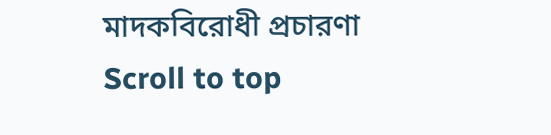মাদকবিরোধী প্রচারণা
Scroll to top